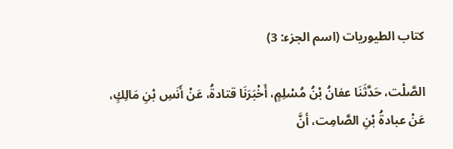كتاب الطيوريات (اسم الجزء: 3)

الصَّلْت، حَدَّثَنَا عفانُ بْنُ مُسْلِمٍ، أَخْبَرَنَا قتادةُ، عَنْ أَنَسِ بْنِ مَالِكٍ، عَنْ عبادةُ بْنِ الصَّامِت، أنَّ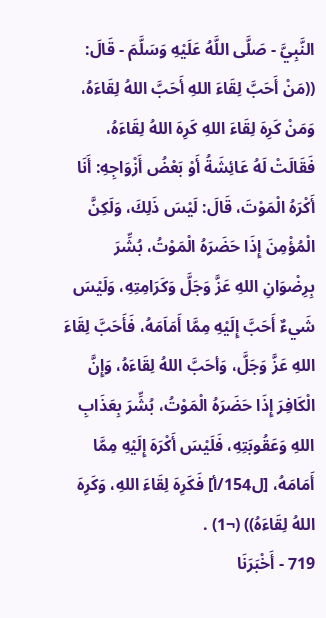النَّبِيَّ - صَلَّى اللَّهُ عَلَيْهِ وَسَلَّمَ - قَالَ: ((مَنْ أَحَبَّ لِقَاءَ اللهِ أَحَبَّ اللهُ لِقَاءَهُ، وَمَنْ كَرِهَ لِقَاءَ اللهِ كَرِهَ اللهُ لِقَاءَهُ، فَقَالَتْ لَهُ عَائِشَةُ أَوْ بَعْضُ أَزْوَاجِهِ: أَنَا أَكْرَهُ الْمَوْتَ، قَالَ: لَيْسَ ذَلِكَ، وَلَكِنَّ الْمُؤْمِنَ إِذَا حَضَرَهُ الْمَوْتُ، بُشِّرَ بِرِضْوَانِ اللهِ عَزَّ وَجَلَّ وَكَرَامِتِهِ، وَلَيْسَ شَيءٌ أَحَبَّ إِلَيْهِ مِمَّا أَمَاَمَهُ، فَأَحَبَّ لِقَاءَ اللهِ عَزَّ وَجَلَّ، وَأحَبَّ اللهُ لِقَاءَهُ، وَإِنَّ الْكَافِرَ إِذَا حَضَرَهُ الْمَوْتُ، بُشِّرَ بِعَذَابِ اللهِ وَعَقُوبَتِهِ، فَلَيْسَ أَكْرَهَ إِلَيْهِ مِمَّا أَمَامَهُ، [ل154/أ] فَكَرِهَ لِقَاءَ اللهِ، وَكَرِهَ اللهُ لِقَاءَهُ)) (¬1) .
719 - أَخْبَرَنَا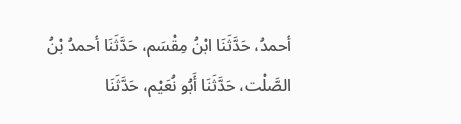أحمدُ، حَدَّثَنَا ابْنُ مِقْسَم، حَدَّثَنَا أحمدُ بْنُ الصَّلْت، حَدَّثَنَا أَبُو نُعَيْم، حَدَّثَنَا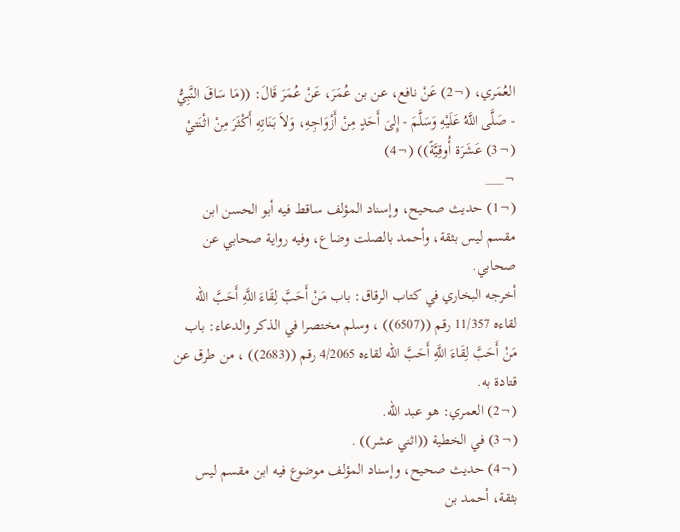العُمَري، (¬2) عَنْ نافع، عن بن عُمَرَ، عَنْ عُمَرَ قَالَ: ((مَا سَاقَ النَّبِيُّ - صَلَّى اللَّهُ عَلَيْهِ وَسَلَّمَ - إِلىَ أَحَدٍ مِنْ أَزْوَاجِهِ، وَلاَ بَنَاتِهِ أَكْثَرَ مِنْ اثْنَتيْ (¬3) عَشَرَة أُوقِيَّةً)) (¬4)
¬___
(¬1) حديث صحيح، وإسناد المؤلف ساقط فيه أبو الحسن ابن مقسم ليس بثقة، وأحمد بالصلت وضاع، وفيه رواية صحابي عن صحابي.
أخرجه البخاري في كتاب الرقاق: باب مَنْ أَحَبَّ لِقَاءَ اللَّهِ أَحَبَّ الله لقاءه 11/357 رقم ((6507)) ، وسلم مختصرا في الذكر والدعاء: باب مَنْ أَحَبَّ لِقَاءَ اللَّهِ أَحَبَّ الله لقاءه 4/2065 رقم ((2683)) ، من طرق عن قتادة به.
(¬2) العمري: هو عبد الله.
(¬3) في الخطية ((اثني عشر)) .
(¬4) حديث صحيح، وإسناد المؤلف موضوع فيه ابن مقسم ليس بثقة، أحمد بن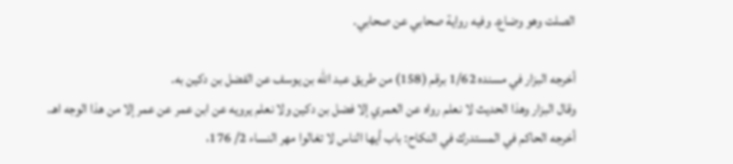الصلت وهو وضاع. وفيه رواية صحابي عن صحابي.

أخرجه البزار في مسنده 1/62 برقم (158) من طريق عبد الله بن يوسف عن الفضل بن دكين به.
وقال البزار وهذا الحديث لا نعلم رواه عن العمري إلا فضل بن دكين ولا نعلم يرويه عن ابن عمر عن عمر إلا من هذا الوجه اهـ.
أخرجه الحاكم في المستدرك في النكاح: باب أيها الناس لا تغالوا مهر النساء 2/ 176،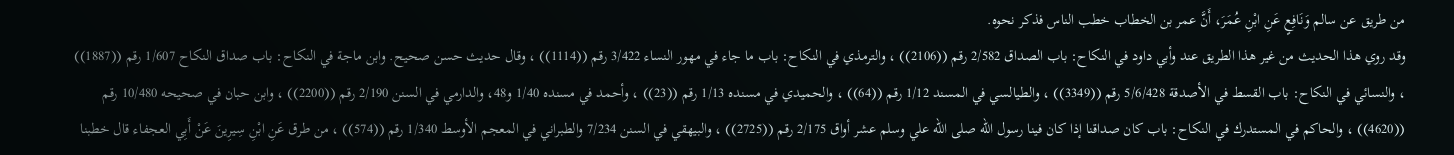من طريق عن سالم وَنَافِعٍ عَنِ ابْنِ عُمَرَ، أَنَّ عمر بن الخطاب خطب الناس فذكر نحوه.
وقد روي هذا الحديث من غير هذا الطريق عند وأبي داود في النكاح: باب الصداق 2/582 رقم ((2106)) ، والترمذي في النكاح: باب ما جاء في مهور النساء 3/422 رقم ((1114)) ، وقال حديث حسن صحيح. وابن ماجة في النكاح: باب صداق النكاح 1/607 رقم ((1887)) ، والنسائي في النكاح: باب القسط في الأصدقة 5/6/428 رقم ((3349)) ، والطيالسي في المسند 1/12 رقم ((64)) ، والحميدي في مسنده 1/13 رقم ((23)) ، وأحمد في مسنده 1/40 و48، والدارمي في السنن 2/190 رقم ((2200)) ، وابن حبان في صحيحه 10/480 رقم ((4620)) ، والحاكم في المستدرك في النكاح: باب كان صداقنا إذا كان فينا رسول الله صلى الله علي وسلم عشر أواق 2/175 رقم ((2725)) ، والبيهقي في السنن 7/234 والطبراني في المعجم الأوسط 1/340 رقم ((574)) ، من طرق عَنِ ابْنِ سِيرِينَ عَنْ أَبِي العجفاء قال خطبنا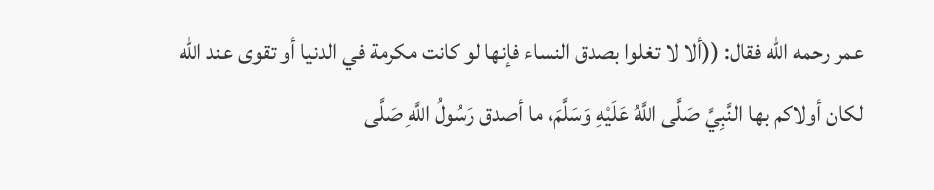عمر رحمه الله فقال: ((ألا لا تغلوا بصدق النساء فإنها لو كانت مكرمة في الدنيا أو تقوى عند الله لكان أولاكم بها النَّبِيَّ صَلَّى اللَّهُ عَلَيْهِ وَسَلَّمَ، ما أصدق رَسُولُ اللَّهِ صَلَّى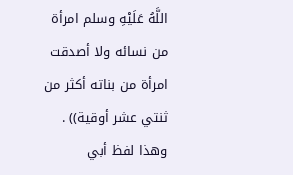اللَّهُ عَلَيْهِ وسلم امرأة من نسائه ولا أصدقت امرأة من بناته أكثر من ثنتي عشر أوقية)) . وهذا لفظ أبي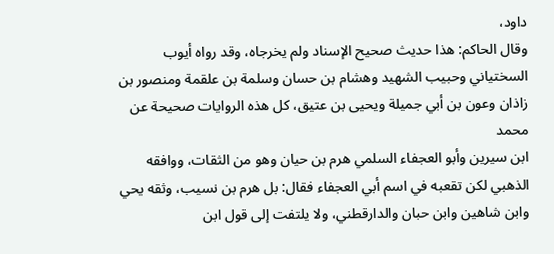داود،
وقال الحاكم: هذا حديث صحيح الإسناد ولم يخرجاه، وقد رواه أيوب السختياني وحبيب الشهيد وهشام بن حسان وسلمة بن علقمة ومنصور بن زاذان وعون بن أبي جميلة ويحيى بن عتيق، كل هذه الروايات صحيحة عن محمد
ابن سيرين وأبو العجفاء السلمي هرم بن حيان وهو من الثقات، ووافقه الذهبي لكن تقعبه في اسم أبي العجفاء فقال: بل هرم بن نسيب، وثقه يحي وابن شاهين وابن حبان والدارقطني، ولا يلتفت إلى قول ابن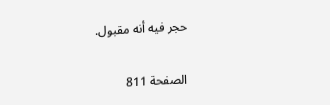حجر فيه أنه مقبول.

الصفحة 811